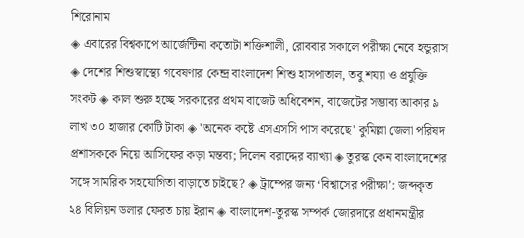শিরোনাম
◈ এবা‌রের বিশ্বকা‌পে আ‌র্জেন্টিনা ক‌তোটা শ‌ক্তিশালী, রোববার সকা‌লে পরীক্ষা নে‌বে হন্ডুরাস ◈ দেশের শিশুস্বাস্থ্যে গবেষণার কেন্দ্র বাংলাদেশ শিশু হাসপাতাল, তবু শয্যা ও প্রযুক্তি সংকট ◈ কাল শুরু হচ্ছে সরকারের প্রথম বাজেট অধিবেশন, বাজেটের সম্ভাব্য আকার ৯ লাখ ৩০ হাজার কোটি টাকা ◈ 'অনেক কষ্টে এসএসসি পাস করেছে' কুমিল্লা জেলা পরিষদ প্রশাসককে নিয়ে আসিফের কড়া মন্তব্য; দিলেন বরাদ্দের ব্যাখ্যা ◈ তুরস্ক কেন বাংলাদেশের সঙ্গে সামরিক সহযোগিতা বাড়াতে চাইছে? ◈ ট্রাম্পের জন্য ‘বিশ্বাসের পরীক্ষা’: জব্দকৃত ২৪ বিলিয়ন ডলার ফেরত চায় ইরান ◈ বাংলাদেশ-তুরস্ক সম্পর্ক জোরদারে প্রধানমন্ত্রীর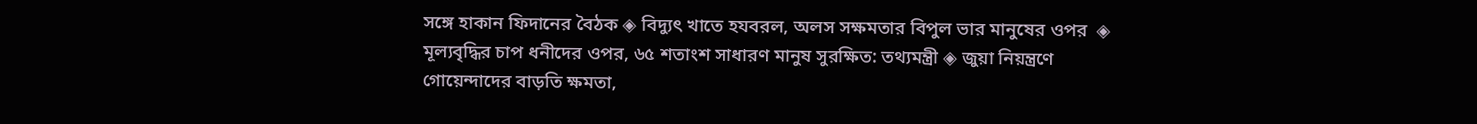সঙ্গে হাকান ফিদানের বৈঠক ◈ বিদ্যুৎ খাতে হযবরল, অলস সক্ষমতার বিপুল ভার মানুষের ওপর  ◈ মূল্যবৃদ্ধির চাপ ধনীদের ওপর, ৬৫ শতাংশ সাধারণ মানুষ সুরক্ষিত: তথ্যমন্ত্রী ◈ জুয়া নিয়ন্ত্রণে গোয়েন্দাদের বাড়তি ক্ষমতা,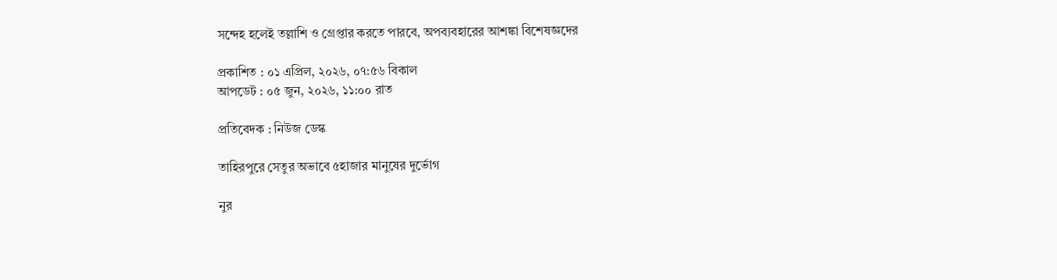সন্দেহ হলেই তল্লাশি ও গ্রেপ্তার করতে পারবে, অপব্যবহারের আশঙ্কা বিশেষজ্ঞদের

প্রকাশিত : ০১ এপ্রিল, ২০২৬, ০৭:৫৬ বিকাল
আপডেট : ০৫ জুন, ২০২৬, ১১:০০ রাত

প্রতিবেদক : নিউজ ডেস্ক

তাহিরপুরে সেতুর অভাবে ৫হাজার মানুষের দুর্ভোগ

নুর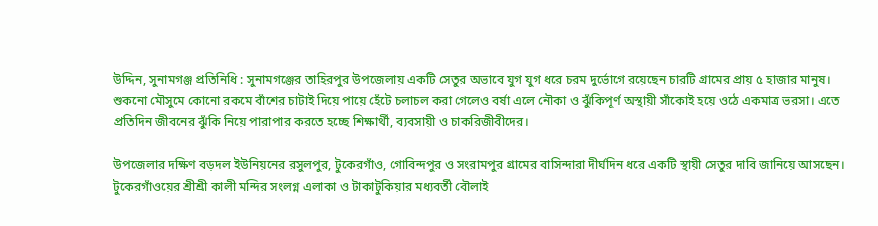উদ্দিন, সুনামগঞ্জ প্রতিনিধি : সুনামগঞ্জের তাহিরপুর উপজেলায় একটি সেতুর অভাবে যুগ যুগ ধরে চরম দুর্ভোগে রয়েছেন চারটি গ্রামের প্রায় ৫ হাজার মানুষ। শুকনো মৌসুমে কোনো রকমে বাঁশের চাটাই দিয়ে পায়ে হেঁটে চলাচল করা গেলেও বর্ষা এলে নৌকা ও ঝুঁকিপূর্ণ অস্থায়ী সাঁকোই হয়ে ওঠে একমাত্র ভরসা। এতে প্রতিদিন জীবনের ঝুঁকি নিয়ে পারাপার করতে হচ্ছে শিক্ষার্থী, ব্যবসায়ী ও চাকরিজীবীদের।

উপজেলার দক্ষিণ বড়দল ইউনিয়নের রসুলপুর, টুকেরগাঁও, গোবিন্দপুর ও সংরামপুর গ্রামের বাসিন্দারা দীর্ঘদিন ধরে একটি স্থায়ী সেতুর দাবি জানিয়ে আসছেন। টুকেরগাঁওয়ের শ্রীশ্রী কালী মন্দির সংলগ্ন এলাকা ও টাকাটুকিয়ার মধ্যবর্তী বৌলাই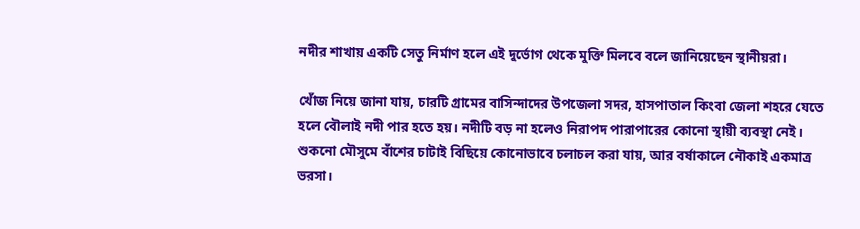নদীর শাখায় একটি সেতু নির্মাণ হলে এই দুর্ভোগ থেকে মুক্তি মিলবে বলে জানিয়েছেন স্থানীয়রা।

খোঁজ নিয়ে জানা যায়, চারটি গ্রামের বাসিন্দাদের উপজেলা সদর, হাসপাতাল কিংবা জেলা শহরে যেতে হলে বৌলাই নদী পার হতে হয়। নদীটি বড় না হলেও নিরাপদ পারাপারের কোনো স্থায়ী ব্যবস্থা নেই। শুকনো মৌসুমে বাঁশের চাটাই বিছিয়ে কোনোভাবে চলাচল করা যায়, আর বর্ষাকালে নৌকাই একমাত্র ভরসা।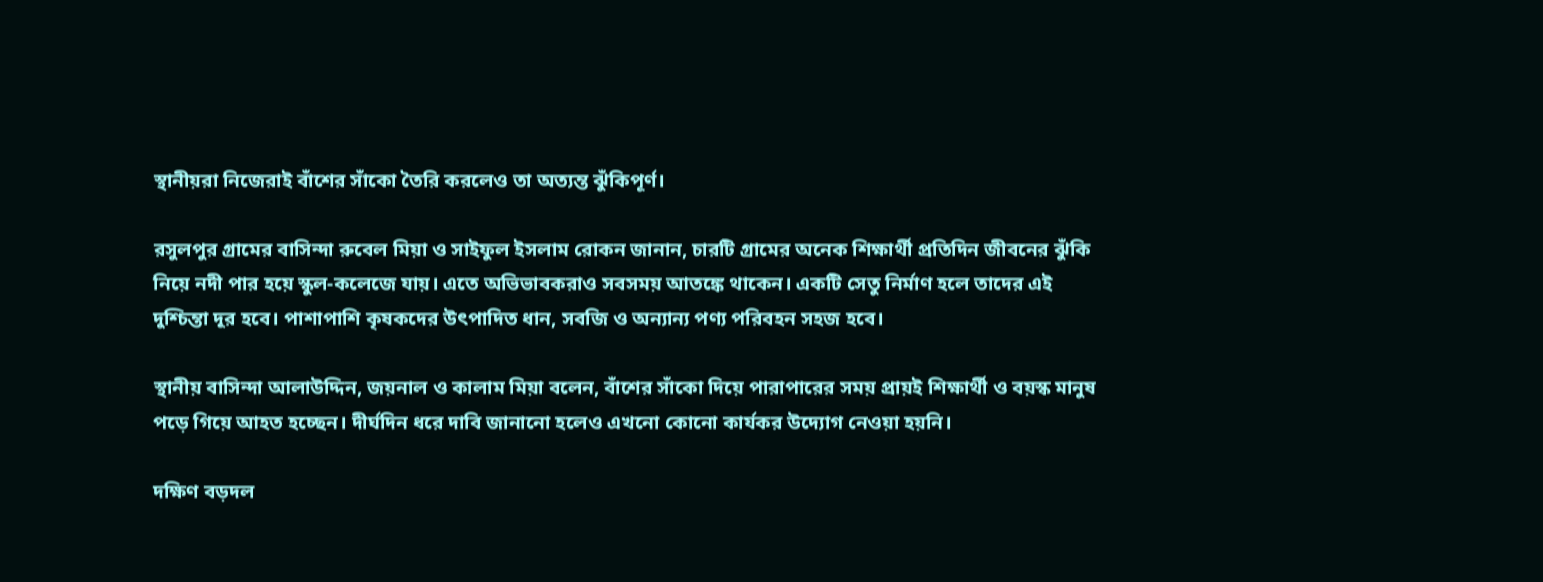স্থানীয়রা নিজেরাই বাঁশের সাঁকো তৈরি করলেও তা অত্যন্ত ঝুঁকিপূর্ণ।

রসুলপুর গ্রামের বাসিন্দা রুবেল মিয়া ও সাইফুল ইসলাম রোকন জানান, চারটি গ্রামের অনেক শিক্ষার্থী প্রতিদিন জীবনের ঝুঁকি নিয়ে নদী পার হয়ে স্কুল-কলেজে যায়। এতে অভিভাবকরাও সবসময় আতঙ্কে থাকেন। একটি সেতু নির্মাণ হলে তাদের এই দুশ্চিন্তা দূর হবে। পাশাপাশি কৃষকদের উৎপাদিত ধান, সবজি ও অন্যান্য পণ্য পরিবহন সহজ হবে।

স্থানীয় বাসিন্দা আলাউদ্দিন, জয়নাল ও কালাম মিয়া বলেন, বাঁশের সাঁকো দিয়ে পারাপারের সময় প্রায়ই শিক্ষার্থী ও বয়স্ক মানুষ পড়ে গিয়ে আহত হচ্ছেন। দীর্ঘদিন ধরে দাবি জানানো হলেও এখনো কোনো কার্যকর উদ্যোগ নেওয়া হয়নি।

দক্ষিণ বড়দল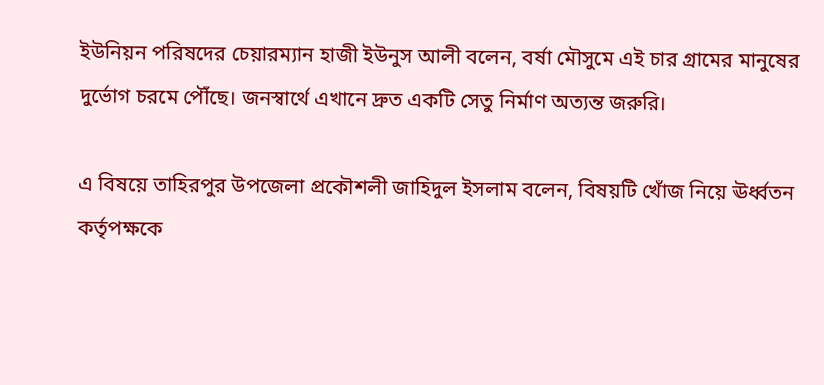ইউনিয়ন পরিষদের চেয়ারম্যান হাজী ইউনুস আলী বলেন, বর্ষা মৌসুমে এই চার গ্রামের মানুষের দুর্ভোগ চরমে পৌঁছে। জনস্বার্থে এখানে দ্রুত একটি সেতু নির্মাণ অত্যন্ত জরুরি।

এ বিষয়ে তাহিরপুর উপজেলা প্রকৌশলী জাহিদুল ইসলাম বলেন, বিষয়টি খোঁজ নিয়ে ঊর্ধ্বতন কর্তৃপক্ষকে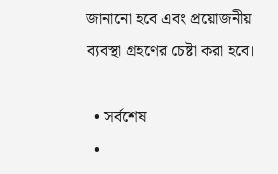জানানো হবে এবং প্রয়োজনীয় ব্যবস্থা গ্রহণের চেষ্টা করা হবে।

  • সর্বশেষ
  •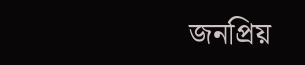জনপ্রিয়